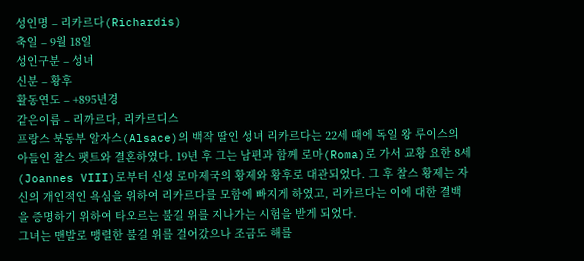성인명 – 리카르다(Richardis)
축일 – 9월 18일
성인구분 – 성녀
신분 – 황후
활동연도 – +895년경
같은이름 – 리까르다, 리카르디스
프랑스 북동부 알자스(Alsace)의 백작 딸인 성녀 리카르다는 22세 때에 독일 왕 루이스의 아들인 찰스 팻트와 결혼하였다. 19년 후 그는 남편과 함께 로마(Roma)로 가서 교황 요한 8세(Joannes VIII)로부터 신성 로마제국의 황제와 황후로 대관되었다. 그 후 찰스 황제는 자신의 개인적인 욕심을 위하여 리카르다를 모함에 빠지게 하였고, 리카르다는 이에 대한 결백을 증명하기 위하여 타오르는 불길 위를 지나가는 시험을 받게 되었다.
그녀는 맨발로 맹렬한 불길 위를 걸어갔으나 조금도 해를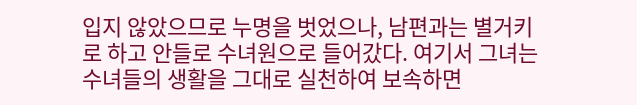입지 않았으므로 누명을 벗었으나, 남편과는 별거키로 하고 안들로 수녀원으로 들어갔다. 여기서 그녀는 수녀들의 생활을 그대로 실천하여 보속하면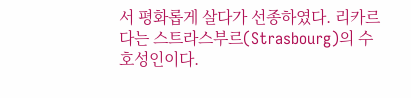서 평화롭게 살다가 선종하였다. 리카르다는 스트라스부르(Strasbourg)의 수호성인이다.